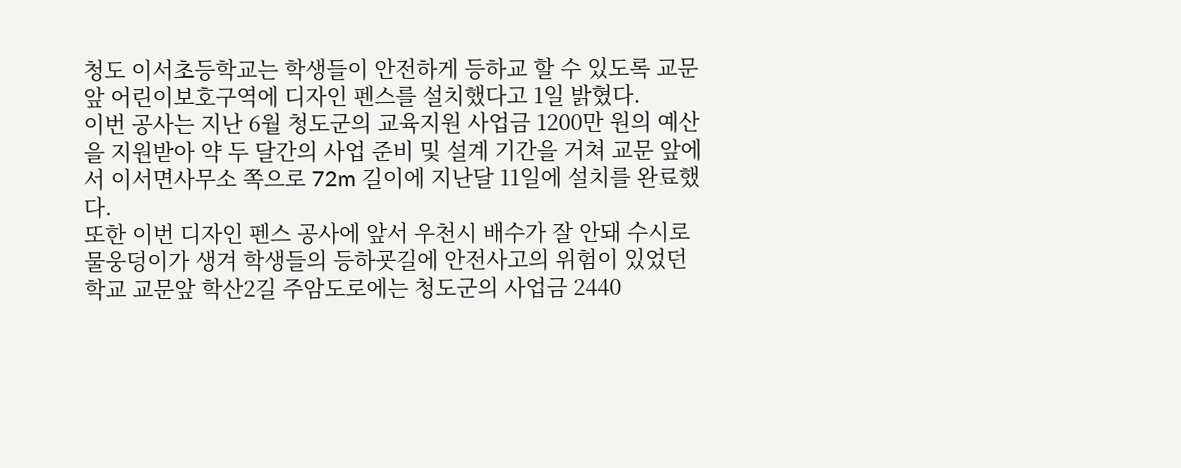청도 이서초등학교는 학생들이 안전하게 등하교 할 수 있도록 교문 앞 어린이보호구역에 디자인 펜스를 설치했다고 1일 밝혔다.
이번 공사는 지난 6월 청도군의 교육지원 사업금 1200만 원의 예산을 지원받아 약 두 달간의 사업 준비 및 설계 기간을 거쳐 교문 앞에서 이서면사무소 쪽으로 72m 길이에 지난달 11일에 설치를 완료했다.
또한 이번 디자인 펜스 공사에 앞서 우천시 배수가 잘 안돼 수시로 물웅덩이가 생겨 학생들의 등하굣길에 안전사고의 위험이 있었던 학교 교문앞 학산2길 주암도로에는 청도군의 사업금 2440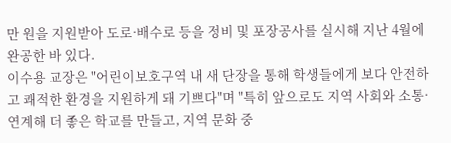만 원을 지원받아 도로·배수로 등을 정비 및 포장공사를 실시해 지난 4월에 완공한 바 있다.
이수용 교장은 "어린이보호구역 내 새 단장을 통해 학생들에게 보다 안전하고 쾌적한 환경을 지원하게 돼 기쁘다"며 "특히 앞으로도 지역 사회와 소통·연계해 더 좋은 학교를 만들고, 지역 문화 중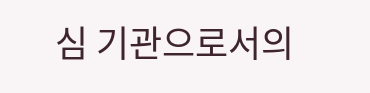심 기관으로서의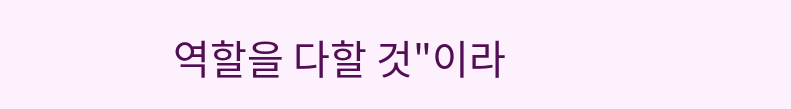역할을 다할 것"이라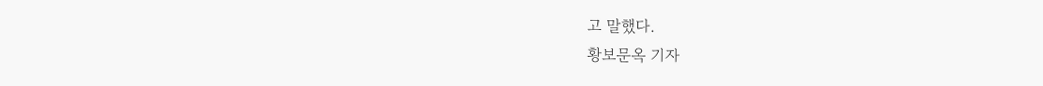고 말했다.
황보문옥 기자